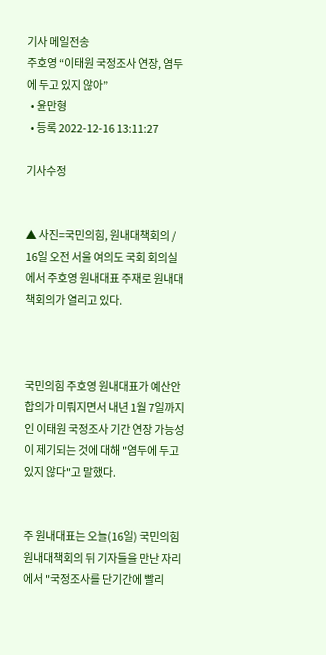기사 메일전송
주호영 “이태원 국정조사 연장, 염두에 두고 있지 않아”
  • 윤만형
  • 등록 2022-12-16 13:11:27

기사수정


▲ 사진=국민의힘, 원내대책회의 / 16일 오전 서울 여의도 국회 회의실에서 주호영 원내대표 주재로 원내대책회의가 열리고 있다.



국민의힘 주호영 원내대표가 예산안 합의가 미뤄지면서 내년 1월 7일까지인 이태원 국정조사 기간 연장 가능성이 제기되는 것에 대해 "염두에 두고 있지 않다"고 말했다.


주 원내대표는 오늘(16일) 국민의힘 원내대책회의 뒤 기자들을 만난 자리에서 "국정조사를 단기간에 빨리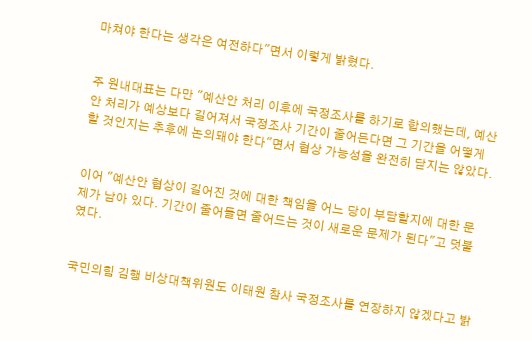마쳐야 한다는 생각은 여전하다"면서 이렇게 밝혔다.


주 원내대표는 다만 "예산안 처리 이후에 국정조사를 하기로 합의했는데, 예산안 처리가 예상보다 길어져서 국정조사 기간이 줄어든다면 그 기간을 어떻게 할 것인지는 추후에 논의돼야 한다"면서 협상 가능성을 완전히 닫지는 않았다.


이어 "예산안 협상이 길어진 것에 대한 책임을 어느 당이 부담할지에 대한 문제가 남아 있다. 기간이 줄어들면 줄어드는 것이 새로운 문제가 된다"고 덧붙였다.


국민의힘 김행 비상대책위원도 이태원 참사 국정조사를 연장하지 않겠다고 밝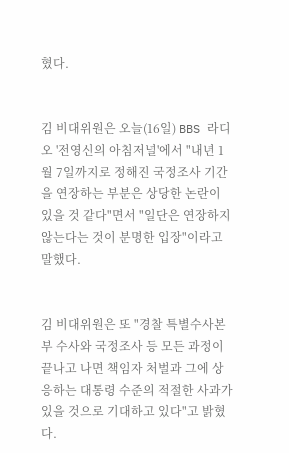혔다.


김 비대위원은 오늘(16일) BBS 라디오 '전영신의 아침저널'에서 "내년 1월 7일까지로 정해진 국정조사 기간을 연장하는 부분은 상당한 논란이 있을 것 같다"면서 "일단은 연장하지 않는다는 것이 분명한 입장"이라고 말했다.


김 비대위원은 또 "경찰 특별수사본부 수사와 국정조사 등 모든 과정이 끝나고 나면 책임자 처벌과 그에 상응하는 대통령 수준의 적절한 사과가 있을 것으로 기대하고 있다"고 밝혔다.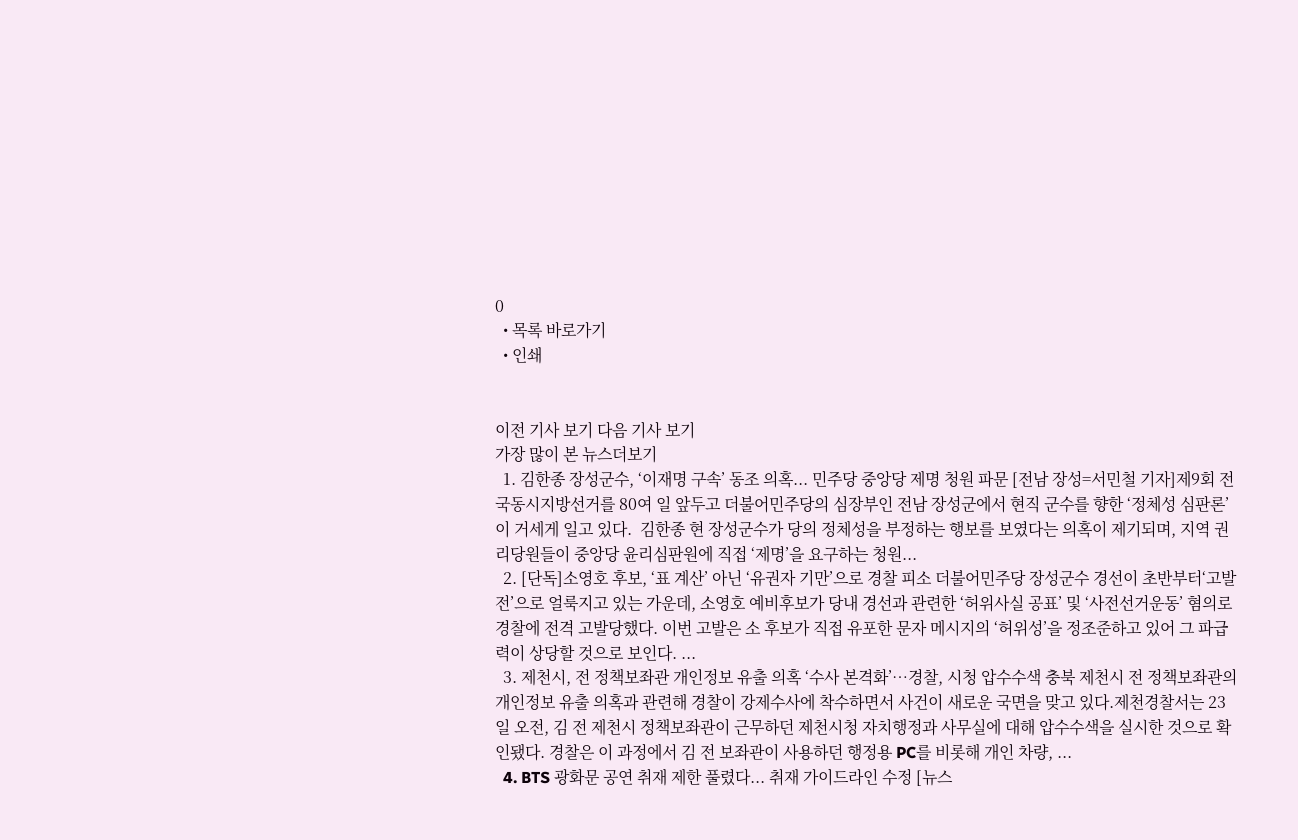0
  • 목록 바로가기
  • 인쇄


이전 기사 보기 다음 기사 보기
가장 많이 본 뉴스더보기
  1. 김한종 장성군수, ‘이재명 구속’ 동조 의혹... 민주당 중앙당 제명 청원 파문 [전남 장성=서민철 기자]제9회 전국동시지방선거를 80여 일 앞두고 더불어민주당의 심장부인 전남 장성군에서 현직 군수를 향한 ‘정체성 심판론’이 거세게 일고 있다.  김한종 현 장성군수가 당의 정체성을 부정하는 행보를 보였다는 의혹이 제기되며, 지역 권리당원들이 중앙당 윤리심판원에 직접 ‘제명’을 요구하는 청원...
  2. [단독]소영호 후보, ‘표 계산’ 아닌 ‘유권자 기만’으로 경찰 피소 더불어민주당 장성군수 경선이 초반부터‘고발전’으로 얼룩지고 있는 가운데, 소영호 예비후보가 당내 경선과 관련한 ‘허위사실 공표’ 및 ‘사전선거운동’ 혐의로 경찰에 전격 고발당했다. 이번 고발은 소 후보가 직접 유포한 문자 메시지의 ‘허위성’을 정조준하고 있어 그 파급력이 상당할 것으로 보인다. ...
  3. 제천시, 전 정책보좌관 개인정보 유출 의혹 ‘수사 본격화’…경찰, 시청 압수수색 충북 제천시 전 정책보좌관의 개인정보 유출 의혹과 관련해 경찰이 강제수사에 착수하면서 사건이 새로운 국면을 맞고 있다.제천경찰서는 23일 오전, 김 전 제천시 정책보좌관이 근무하던 제천시청 자치행정과 사무실에 대해 압수수색을 실시한 것으로 확인됐다. 경찰은 이 과정에서 김 전 보좌관이 사용하던 행정용 PC를 비롯해 개인 차량, ...
  4. BTS 광화문 공연 취재 제한 풀렸다... 취재 가이드라인 수정 [뉴스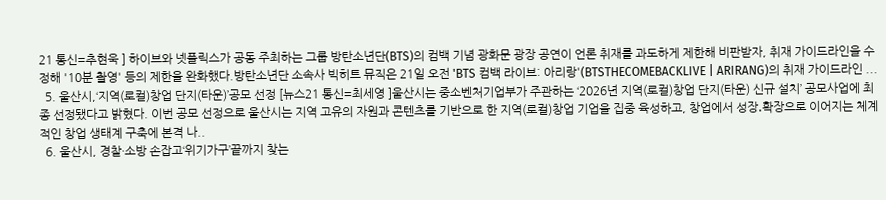21 통신=추현욱 ] 하이브와 넷플릭스가 공동 주최하는 그룹 방탄소년단(BTS)의 컴백 기념 광화문 광장 공연이 언론 취재를 과도하게 제한해 비판받자, 취재 가이드라인을 수정해 '10분 촬영' 등의 제한을 완화했다.방탄소년단 소속사 빅히트 뮤직은 21일 오전 'BTS 컴백 라이브: 아리랑'(BTSTHECOMEBACKLIVE | ARIRANG)의 취재 가이드라인 ...
  5. 울산시,‘지역(로컬)창업 단지(타운)’공모 선정 [뉴스21 통신=최세영 ]울산시는 중소벤처기업부가 주관하는 ‘2026년 지역(로컬)창업 단지(타운) 신규 설치’ 공모사업에 최종 선정됐다고 밝혔다. 이번 공모 선정으로 울산시는 지역 고유의 자원과 콘텐츠를 기반으로 한 지역(로컬)창업 기업을 집중 육성하고, 창업에서 성장․확장으로 이어지는 체계적인 창업 생태계 구축에 본격 나..
  6. 울산시, 경찰·소방 손잡고‘위기가구’끝까지 찾는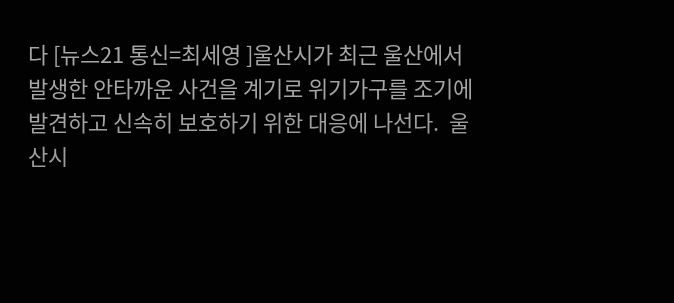다 [뉴스21 통신=최세영 ]울산시가 최근 울산에서 발생한 안타까운 사건을 계기로 위기가구를 조기에 발견하고 신속히 보호하기 위한 대응에 나선다.  울산시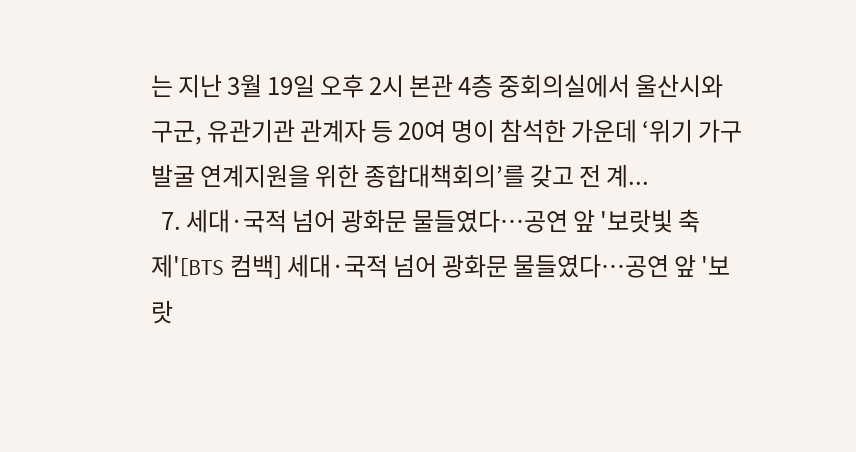는 지난 3월 19일 오후 2시 본관 4층 중회의실에서 울산시와 구군, 유관기관 관계자 등 20여 명이 참석한 가운데 ‘위기 가구 발굴 연계지원을 위한 종합대책회의’를 갖고 전 계...
  7. 세대·국적 넘어 광화문 물들였다…공연 앞 '보랏빛 축제'[BTS 컴백] 세대·국적 넘어 광화문 물들였다…공연 앞 '보랏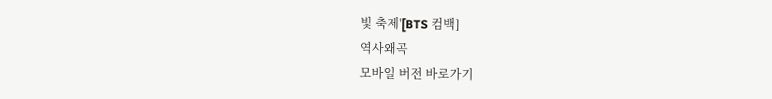빛 축제'[BTS 컴백]
역사왜곡
모바일 버전 바로가기